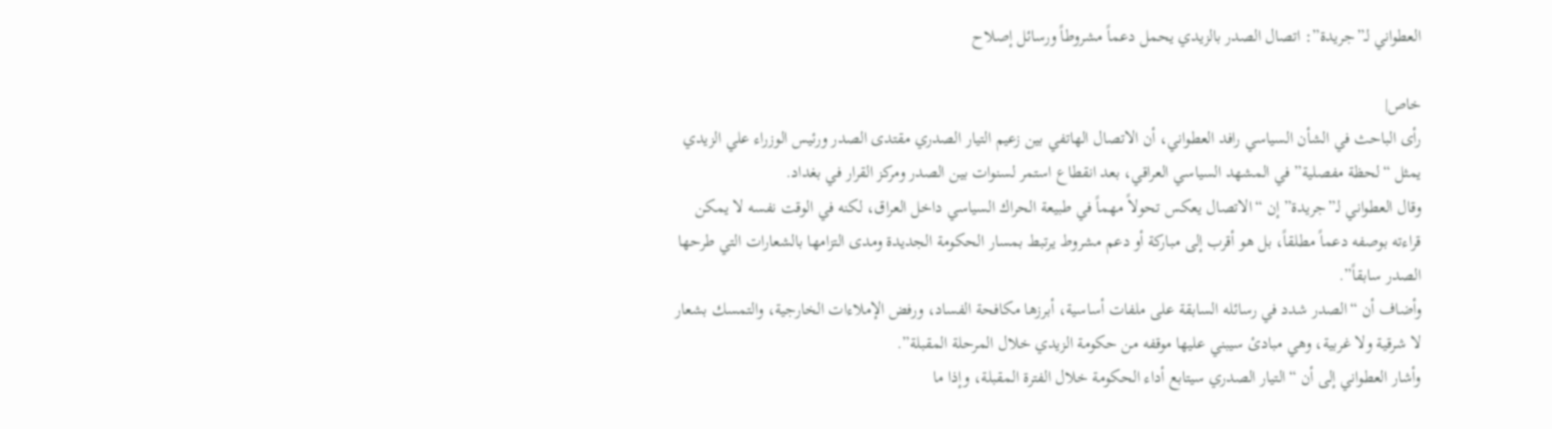العطواني لـ”جريدة”: اتصال الصدر بالزيدي يحمل دعماً مشروطاً ورسائل إصلاح

خاص|
رأى الباحث في الشأن السياسي رافد العطواني، أن الاتصال الهاتفي بين زعيم التيار الصدري مقتدى الصدر ورئيس الوزراء علي الزيدي يمثل “لحظة مفصلية” في المشهد السياسي العراقي، بعد انقطاع استمر لسنوات بين الصدر ومركز القرار في بغداد.
وقال العطواني لـ”جريدة” إن “الاتصال يعكس تحولاً مهماً في طبيعة الحراك السياسي داخل العراق، لكنه في الوقت نفسه لا يمكن قراءته بوصفه دعماً مطلقاً، بل هو أقرب إلى مباركة أو دعم مشروط يرتبط بمسار الحكومة الجديدة ومدى التزامها بالشعارات التي طرحها الصدر سابقاً”.
وأضاف أن “الصدر شدد في رسائله السابقة على ملفات أساسية، أبرزها مكافحة الفساد، ورفض الإملاءات الخارجية، والتمسك بشعار لا شرقية ولا غربية، وهي مبادئ سيبني عليها موقفه من حكومة الزيدي خلال المرحلة المقبلة”.
وأشار العطواني إلى أن “التيار الصدري سيتابع أداء الحكومة خلال الفترة المقبلة، وإذا ما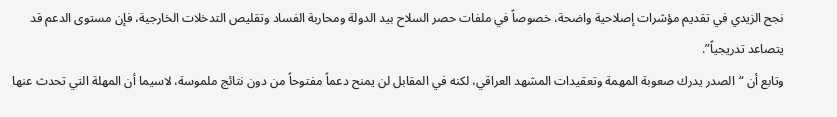نجح الزيدي في تقديم مؤشرات إصلاحية واضحة، خصوصاً في ملفات حصر السلاح بيد الدولة ومحاربة الفساد وتقليص التدخلات الخارجية، فإن مستوى الدعم قد يتصاعد تدريجياً”.
وتابع أن “الصدر يدرك صعوبة المهمة وتعقيدات المشهد العراقي، لكنه في المقابل لن يمنح دعماً مفتوحاً من دون نتائج ملموسة، لاسيما أن المهلة التي تحدث عنها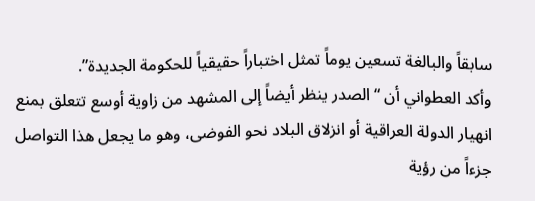سابقاً والبالغة تسعين يوماً تمثل اختباراً حقيقياً للحكومة الجديدة”.
وأكد العطواني أن “الصدر ينظر أيضاً إلى المشهد من زاوية أوسع تتعلق بمنع انهيار الدولة العراقية أو انزلاق البلاد نحو الفوضى، وهو ما يجعل هذا التواصل جزءاً من رؤية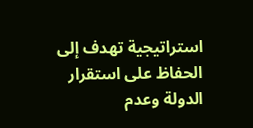استراتيجية تهدف إلى الحفاظ على استقرار الدولة وعدم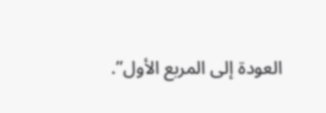العودة إلى المربع الأول”.